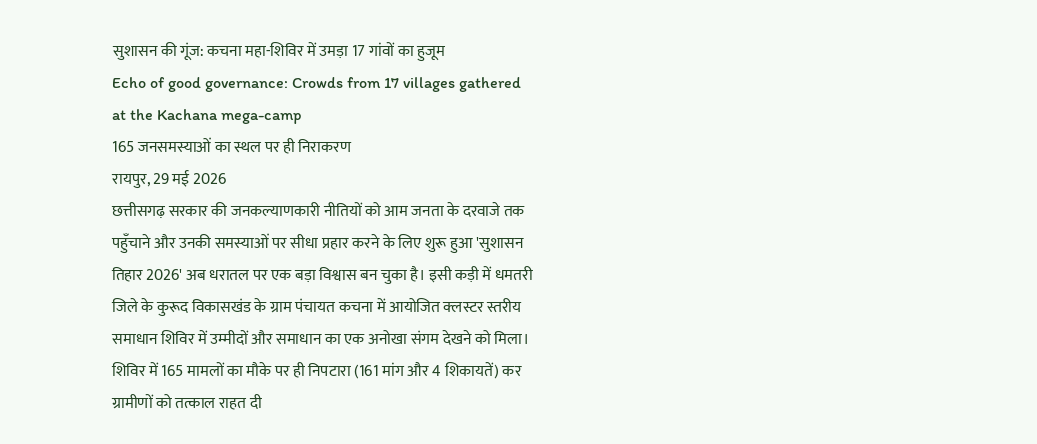सुशासन की गूंज: कचना महा-शिविर में उमड़ा 17 गांवों का हुजूम
Echo of good governance: Crowds from 17 villages gathered at the Kachana mega-camp
165 जनसमस्याओं का स्थल पर ही निराकरण
रायपुर, 29 मई 2026
छत्तीसगढ़ सरकार की जनकल्याणकारी नीतियों को आम जनता के दरवाजे तक पहुँचाने और उनकी समस्याओं पर सीधा प्रहार करने के लिए शुरू हुआ 'सुशासन तिहार 2026' अब धरातल पर एक बड़ा विश्वास बन चुका है। इसी कड़ी में धमतरी जिले के कुरूद विकासखंड के ग्राम पंचायत कचना में आयोजित क्लस्टर स्तरीय समाधान शिविर में उम्मीदों और समाधान का एक अनोखा संगम देखने को मिला। शिविर में 165 मामलों का मौके पर ही निपटारा (161 मांग और 4 शिकायतें) कर ग्रामीणों को तत्काल राहत दी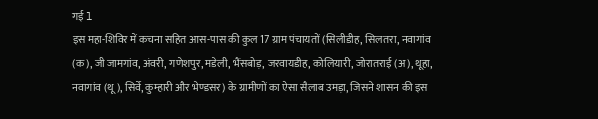गई l
इस महा-शिविर में कचना सहित आस-पास की कुल 17 ग्राम पंचायतों (सिलीडीह, सिलतरा, नवागांव (क), जी जामगांव, अंवरी, गणेशपुर, मडेली, भैंसबोड़, जरवायडीह, कोलियारी, जोरातराई (अ), थूहा, नवागांव (थू), सिर्वे, कुम्हारी और भेण्डसर) के ग्रामीणों का ऐसा सैलाब उमड़ा, जिसने शासन की इस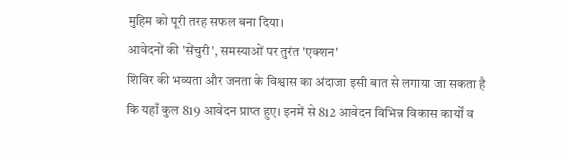मुहिम को पूरी तरह सफल बना दिया।
आवेदनों की 'सेंचुरी', समस्याओं पर तुरंत 'एक्शन'
शिविर की भव्यता और जनता के विश्वास का अंदाजा इसी बात से लगाया जा सकता है कि यहाँ कुल 819 आवेदन प्राप्त हुए। इनमें से 812 आवेदन विभिन्न विकास कार्यों व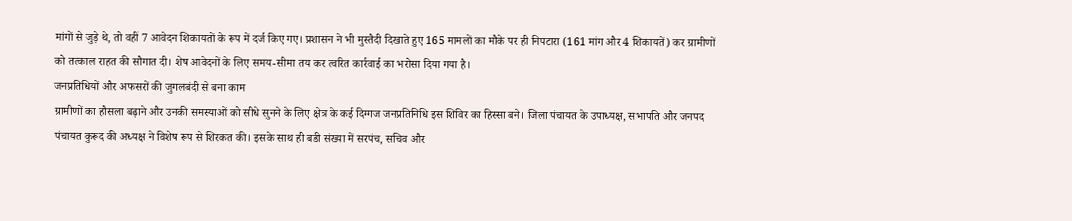मांगों से जुड़े थे, तो वहीं 7 आवेदन शिकायतों के रूप में दर्ज किए गए। प्रशासन ने भी मुस्तैदी दिखाते हुए 165 मामलों का मौके पर ही निपटारा (161 मांग और 4 शिकायतें) कर ग्रामीणों को तत्काल राहत की सौगात दी। शेष आवेदनों के लिए समय-सीमा तय कर त्वरित कार्रवाई का भरोसा दिया गया है।
जनप्रतिधियों और अफसरों की जुगलबंदी से बना काम
ग्रामीणों का हौसला बढ़ाने और उनकी समस्याओं को सीधे सुनने के लिए क्षेत्र के कई दिग्गज जनप्रतिनिधि इस शिविर का हिस्सा बने। जिला पंचायत के उपाध्यक्ष, सभापति और जनपद पंचायत कुरूद की अध्यक्ष ने विशेष रूप से शिरकत की। इसके साथ ही बडी संख्या में सरपंच, सचिव और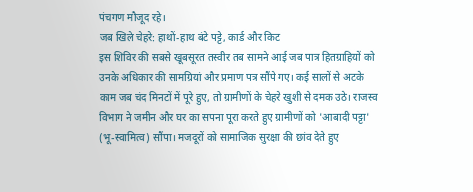पंचगण मौजूद रहे।
जब खिले चेहरे: हाथों-हाथ बंटे पट्टे, कार्ड और किट
इस शिविर की सबसे खूबसूरत तस्वीर तब सामने आई जब पात्र हितग्राहियों को उनके अधिकार की सामग्रियां और प्रमाण पत्र सौंपे गए। कई सालों से अटके काम जब चंद मिनटों में पूरे हुए, तो ग्रामीणों के चेहरे खुशी से दमक उठे। राजस्व विभाग ने जमीन और घर का सपना पूरा करते हुए ग्रामीणों को 'आबादी पट्टा' (भू-स्वामित्व) सौंपा। मजदूरों को सामाजिक सुरक्षा की छांव देते हुए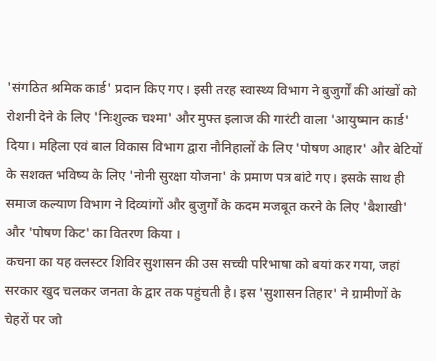'संगठित श्रमिक कार्ड' प्रदान किए गए। इसी तरह स्वास्थ्य विभाग ने बुजुर्गों की आंखों को रोशनी देने के लिए 'निःशुल्क चश्मा' और मुफ्त इलाज की गारंटी वाला 'आयुष्मान कार्ड' दिया। महिला एवं बाल विकास विभाग द्वारा नौनिहालों के लिए 'पोषण आहार' और बेटियों के सशक्त भविष्य के लिए 'नोनी सुरक्षा योजना' के प्रमाण पत्र बांटे गए। इसके साथ ही समाज कल्याण विभाग ने दिव्यांगों और बुजुर्गों के कदम मजबूत करने के लिए 'बैशाखी' और 'पोषण किट' का वितरण किया ।
कचना का यह क्लस्टर शिविर सुशासन की उस सच्ची परिभाषा को बयां कर गया, जहां सरकार खुद चलकर जनता के द्वार तक पहुंचती है। इस 'सुशासन तिहार' ने ग्रामीणों के चेहरों पर जो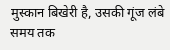मुस्कान बिखेरी है, उसकी गूंज लंबे समय तक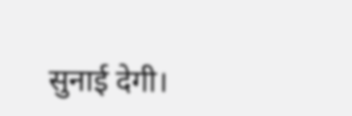सुनाई देगी।